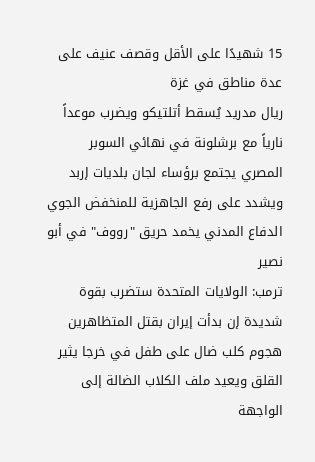15 شهيدًا على الأقل وقصف عنيف على عدة مناطق في غزة
ريال مدريد يُسقط أتلتيكو ويضرب موعداً نارياً مع برشلونة في نهائي السوبر
المصري يجتمع برؤساء لجان بلديات إربد ويشدد على رفع الجاهزية للمنخفض الجوي
الدفاع المدني يخمد حريق "رووف" في أبو نصير
ترمب: الولايات المتحدة ستضرب بقوة شديدة إن بدأت إيران بقتل المتظاهرين
هجوم كلب ضال على طفل في خرجا يثير القلق ويعيد ملف الكلاب الضالة إلى الواجهة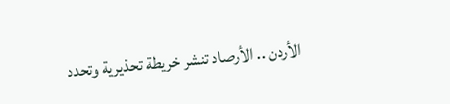الأردن .. الأرصاد تنشر خريطة تحذيرية وتحدد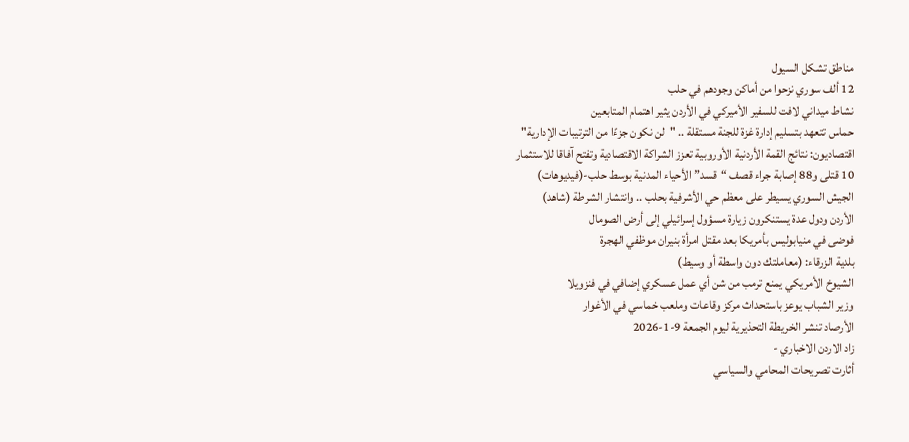مناطق تشكل السيول
12 ألف سوري نزحوا من أماكن وجودهم في حلب
نشاط ميداني لافت للسفير الأميركي في الأردن يثير اهتمام المتابعين
حماس تتعهد بتسليم إدارة غزة للجنة مستقلة .. "لن نكون جزءًا من الترتيبات الإدارية"
اقتصاديون: نتائج القمة الأردنية الأوروبية تعزز الشراكة الاقتصادية وتفتح آفاقا للاستثمار
10 قتلى و88 إصابة جراء قصف “قسد” الأحياء المدنية بوسط حلب-(فيديوهات)
الجيش السوري يسيطر على معظم حي الأشرفية بحلب .. وانتشار الشرطة (شاهد)
الأردن ودول عدة يستنكرون زيارة مسؤول إسرائيلي إلى أرض الصومال
فوضى في منيابوليس بأمريكا بعد مقتل امرأة بنيران موظفي الهجرة
بلدية الزرقاء: (معاملتك دون واسطة أو وسيط)
الشيوخ الأمريكي يمنع ترمب من شن أي عمل عسكري إضافي في فنزويلا
وزير الشباب يوعز باستحداث مركز وقاعات وملعب خماسي في الأغوار
الأرصاد تنشر الخريطة التحذيرية ليوم الجمعة 9-1-2026
زاد الاردن الاخباري -
أثارت تصريحات المحامي والسياسي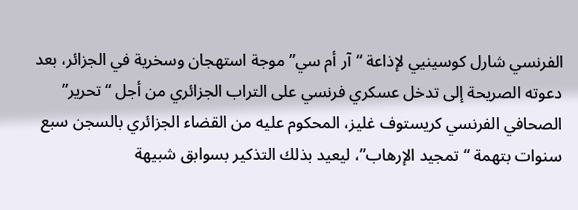الفرنسي شارل كوسينيي لإذاعة “آر أم سي” موجة استهجان وسخرية في الجزائر، بعد دعوته الصريحة إلى تدخل عسكري فرنسي على التراب الجزائري من أجل “تحرير” الصحافي الفرنسي كريستوف غليز، المحكوم عليه من القضاء الجزائري بالسجن سبع سنوات بتهمة “تمجيد الإرهاب”، ليعيد بذلك التذكير بسوابق شبيهة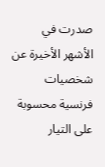صدرت في الأشهر الأخيرة عن شخصيات فرنسية محسوبة على التيار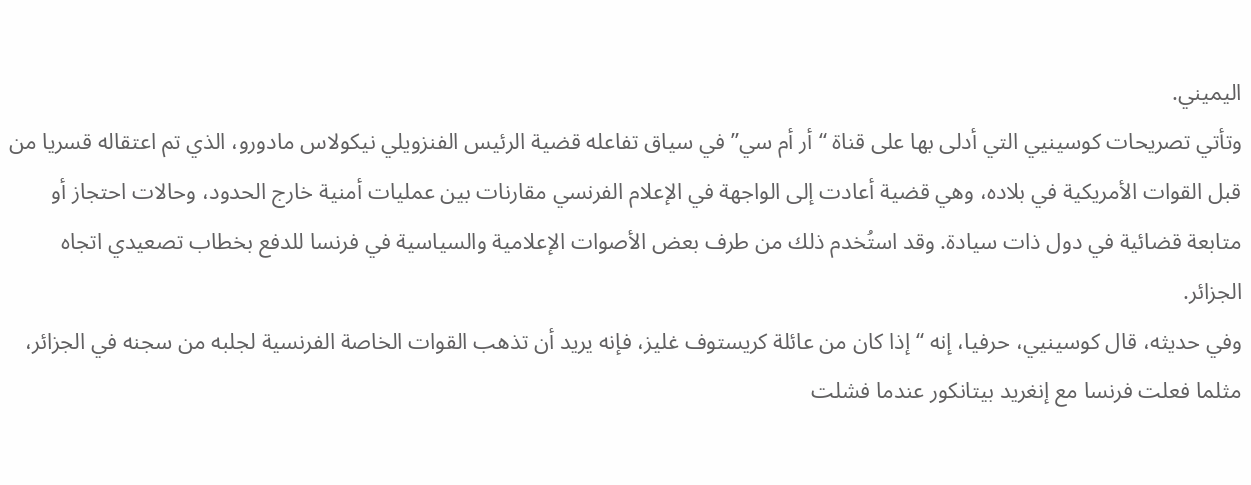اليميني.
وتأتي تصريحات كوسينيي التي أدلى بها على قناة “أر أم سي” في سياق تفاعله قضية الرئيس الفنزويلي نيكولاس مادورو، الذي تم اعتقاله قسريا من قبل القوات الأمريكية في بلاده، وهي قضية أعادت إلى الواجهة في الإعلام الفرنسي مقارنات بين عمليات أمنية خارج الحدود، وحالات احتجاز أو متابعة قضائية في دول ذات سيادة. وقد استُخدم ذلك من طرف بعض الأصوات الإعلامية والسياسية في فرنسا للدفع بخطاب تصعيدي اتجاه الجزائر.
وفي حديثه، قال كوسينيي، حرفيا، إنه “إذا كان من عائلة كريستوف غليز، فإنه يريد أن تذهب القوات الخاصة الفرنسية لجلبه من سجنه في الجزائر، مثلما فعلت فرنسا مع إنغريد بيتانكور عندما فشلت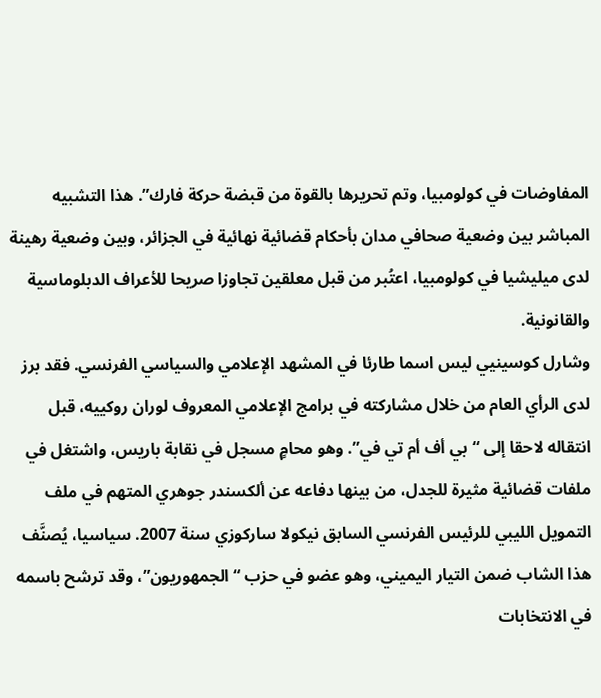المفاوضات في كولومبيا، وتم تحريرها بالقوة من قبضة حركة فارك”. هذا التشبيه المباشر بين وضعية صحافي مدان بأحكام قضائية نهائية في الجزائر، وبين وضعية رهينة لدى ميليشيا في كولومبيا، اعتُبر من قبل معلقين تجاوزا صريحا للأعراف الدبلوماسية والقانونية.
وشارل كوسينيي ليس اسما طارئا في المشهد الإعلامي والسياسي الفرنسي. فقد برز لدى الرأي العام من خلال مشاركته في برامج الإعلامي المعروف لوران روكييه، قبل انتقاله لاحقا إلى “بي أف أم تي في”. وهو محامٍ مسجل في نقابة باريس، واشتغل في ملفات قضائية مثيرة للجدل، من بينها دفاعه عن ألكسندر جوهري المتهم في ملف التمويل الليبي للرئيس الفرنسي السابق نيكولا ساركوزي سنة 2007. سياسيا، يُصنَّف هذا الشاب ضمن التيار اليميني، وهو عضو في حزب “الجمهوريون”، وقد ترشح باسمه في الانتخابات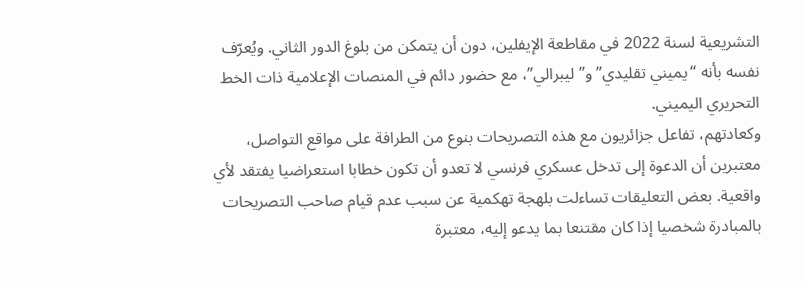التشريعية لسنة 2022 في مقاطعة الإيفلين، دون أن يتمكن من بلوغ الدور الثاني. ويُعرّف نفسه بأنه “يميني تقليدي” و”ليبرالي”، مع حضور دائم في المنصات الإعلامية ذات الخط التحريري اليميني.
وكعادتهم، تفاعل جزائريون مع هذه التصريحات بنوع من الطرافة على مواقع التواصل، معتبرين أن الدعوة إلى تدخل عسكري فرنسي لا تعدو أن تكون خطابا استعراضيا يفتقد لأي واقعية. بعض التعليقات تساءلت بلهجة تهكمية عن سبب عدم قيام صاحب التصريحات بالمبادرة شخصيا إذا كان مقتنعا بما يدعو إليه، معتبرة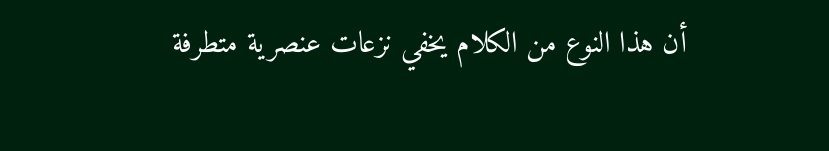أن هذا النوع من الكلام يخفي نزعات عنصرية متطرفة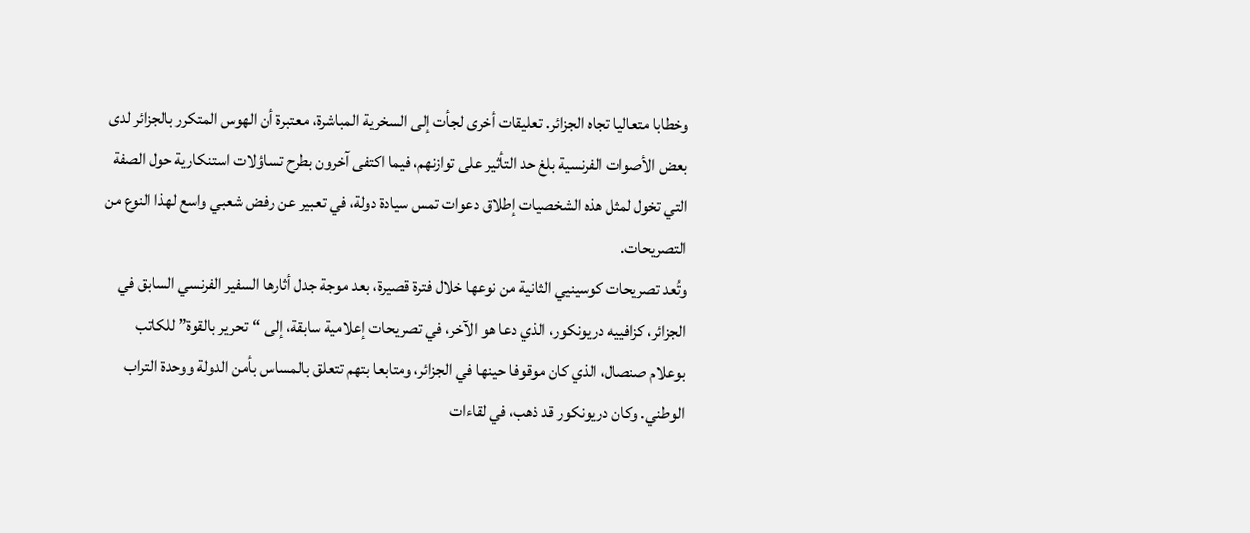وخطابا متعاليا تجاه الجزائر. تعليقات أخرى لجأت إلى السخرية المباشرة، معتبرة أن الهوس المتكرر بالجزائر لدى بعض الأصوات الفرنسية بلغ حد التأثير على توازنهم، فيما اكتفى آخرون بطرح تساؤلات استنكارية حول الصفة التي تخول لمثل هذه الشخصيات إطلاق دعوات تمس سيادة دولة، في تعبير عن رفض شعبي واسع لهذا النوع من التصريحات.
وتُعد تصريحات كوسينيي الثانية من نوعها خلال فترة قصيرة، بعد موجة جدل أثارها السفير الفرنسي السابق في الجزائر، كزافييه دريونكور، الذي دعا هو الآخر، في تصريحات إعلامية سابقة، إلى “تحرير بالقوة” للكاتب بوعلام صنصال، الذي كان موقوفا حينها في الجزائر، ومتابعا بتهم تتعلق بالمساس بأمن الدولة ووحدة التراب الوطني. وكان دريونكور قد ذهب، في لقاءات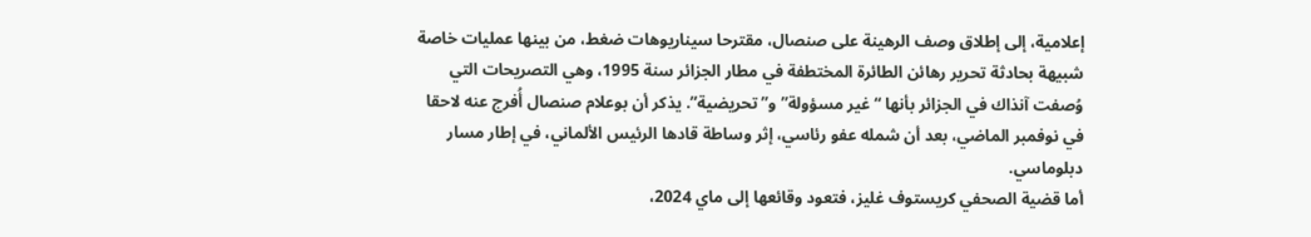إعلامية، إلى إطلاق وصف الرهينة على صنصال، مقترحا سيناريوهات ضغط، من بينها عمليات خاصة شبيهة بحادثة تحرير رهائن الطائرة المختطفة في مطار الجزائر سنة 1995، وهي التصريحات التي وُصفت آنذاك في الجزائر بأنها “غير مسؤولة” و”تحريضية”. يذكر أن بوعلام صنصال أُفرج عنه لاحقا في نوفمبر الماضي، بعد أن شمله عفو رئاسي، إثر وساطة قادها الرئيس الألماني، في إطار مسار دبلوماسي.
أما قضية الصحفي كريستوف غليز، فتعود وقائعها إلى ماي 2024،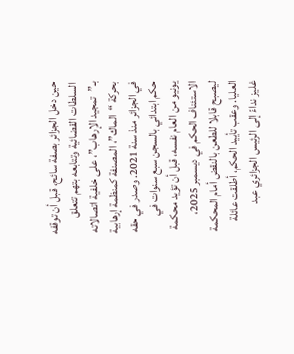حين دخل الجزائر بصفة سائح، قبل أن توقفه السلطات القضائية وتتابعه بتهم تتعلق بـ”تمجيد الإرهاب”، على خلفية اتصالاته بحركة “الماك”، المصنفة كمنظمة إرهابية في الجزائر منذ سنة 2021. وصدر في حقه حكم ابتدائي بالسجن سبع سنوات في يونيو من العام نفسه، قبل أن تؤيد محكمة الاستئناف الحكم في ديسمبر 2025، ليصبح قابلا للطعن بالنقض أمام المحكمة العليا. وعقب تأييد الحكم، أطلقت عائلة غليز نداءً إلى الرئيس الجزائري عبد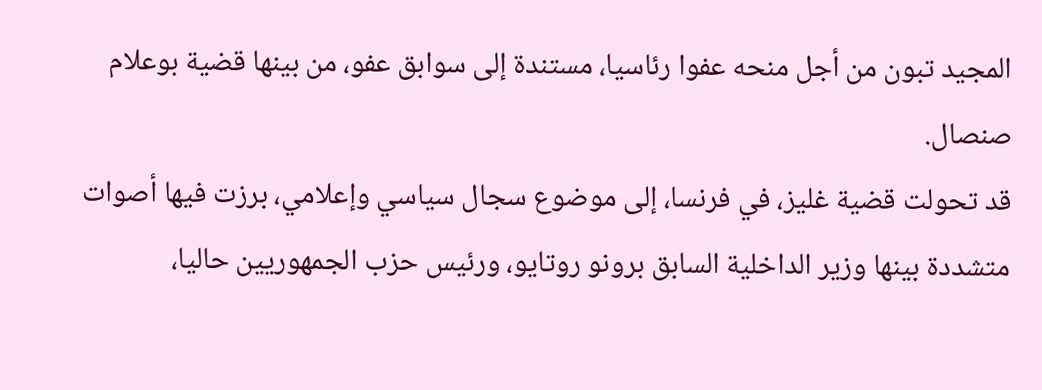المجيد تبون من أجل منحه عفوا رئاسيا، مستندة إلى سوابق عفو، من بينها قضية بوعلام صنصال.
قد تحولت قضية غليز، في فرنسا، إلى موضوع سجال سياسي وإعلامي، برزت فيها أصوات متشددة بينها وزير الداخلية السابق برونو روتايو، ورئيس حزب الجمهوريين حاليا،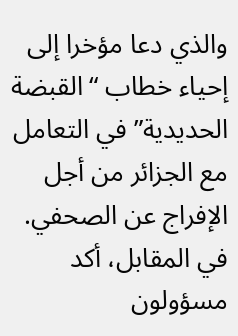والذي دعا مؤخرا إلى إحياء خطاب “القبضة الحديدية” في التعامل مع الجزائر من أجل الإفراج عن الصحفي. في المقابل، أكد مسؤولون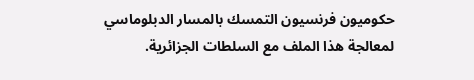حكوميون فرنسيون التمسك بالمسار الدبلوماسي لمعالجة هذا الملف مع السلطات الجزائرية.